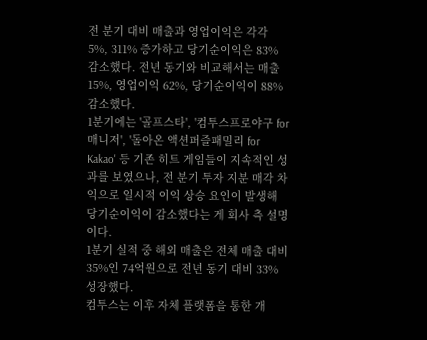전 분기 대비 매출과 영업이익은 각각 5%, 311% 증가하고 당기순이익은 83% 감소했다. 전년 동기와 비교해서는 매출 15%, 영업이익 62%, 당기순이익이 88% 감소했다.
1분기에는 '골프스타', '컴투스프로야구 for 매니저', '돌아온 액션퍼즐패밀리 for Kakao' 등 기존 히트 게임들이 지속적인 성과를 보였으나, 전 분기 투자 지분 매각 차익으로 일시적 이익 상승 요인이 발생해 당기순이익이 감소했다는 게 회사 측 설명이다.
1분기 실적 중 해외 매출은 전체 매출 대비 35%인 74억원으로 전년 동기 대비 33% 성장했다.
컴투스는 이후 자체 플랫폼을 통한 개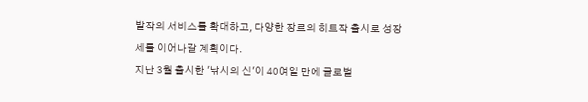발작의 서비스를 확대하고, 다양한 장르의 히트작 출시로 성장세를 이어나갈 계획이다.
지난 3월 출시한 '낚시의 신'이 40여일 만에 글로벌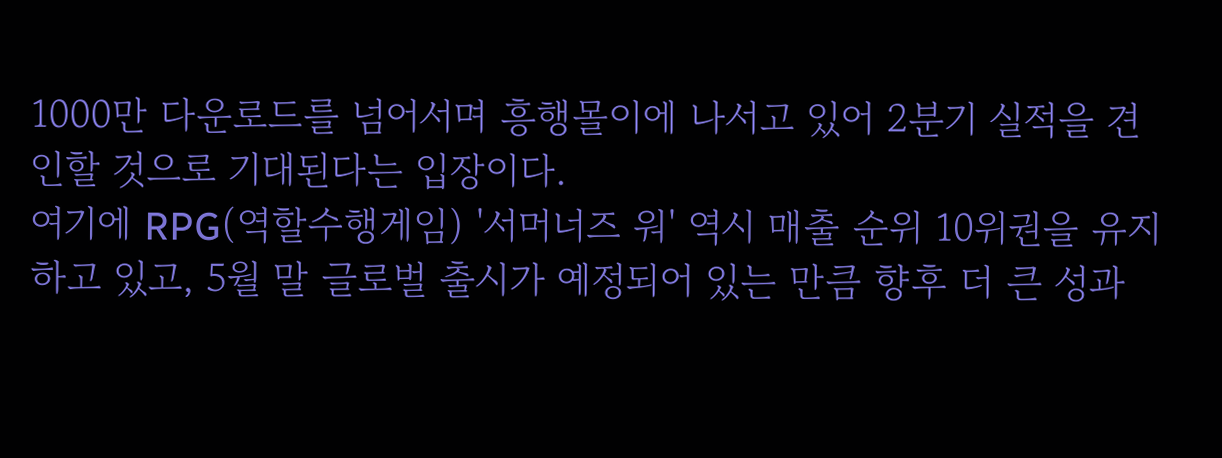1000만 다운로드를 넘어서며 흥행몰이에 나서고 있어 2분기 실적을 견인할 것으로 기대된다는 입장이다.
여기에 RPG(역할수행게임) '서머너즈 워' 역시 매출 순위 10위권을 유지하고 있고, 5월 말 글로벌 출시가 예정되어 있는 만큼 향후 더 큰 성과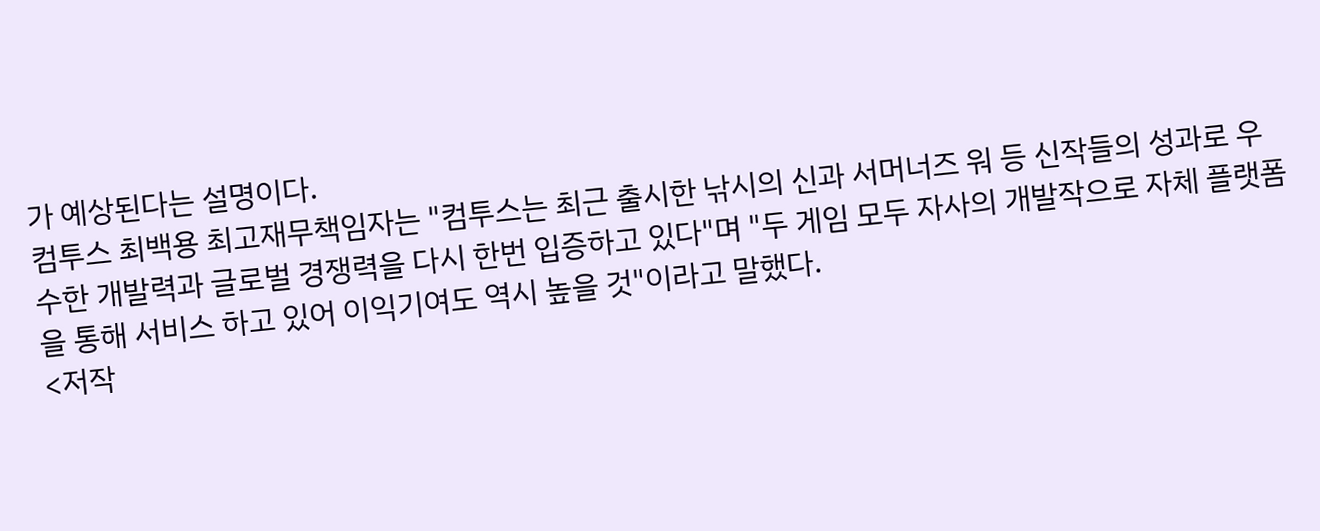가 예상된다는 설명이다.
컴투스 최백용 최고재무책임자는 "컴투스는 최근 출시한 낚시의 신과 서머너즈 워 등 신작들의 성과로 우수한 개발력과 글로벌 경쟁력을 다시 한번 입증하고 있다"며 "두 게임 모두 자사의 개발작으로 자체 플랫폼을 통해 서비스 하고 있어 이익기여도 역시 높을 것"이라고 말했다.
<저작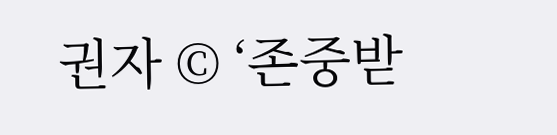권자 © ‘존중받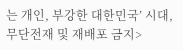는 개인, 부강한 대한민국’ 시대, 무단전재 및 재배포 금지>